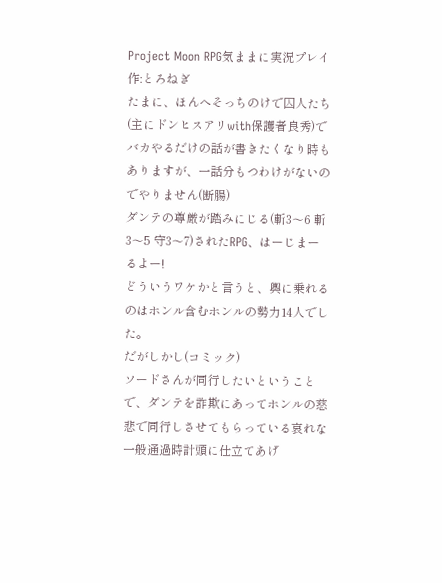Project Moon RPG気ままに実況プレイ 作:とろねぎ
たまに、ほんへそっちのけで囚人たち(主にドンヒスアリwith保護者良秀)でバカやるだけの話が書きたくなり時もありますが、一話分もつわけがないのでやりません(断腸)
ダンテの尊厳が踏みにじる(斬3〜6 斬3〜5 守3〜7)されたRPG、はーじまーるよー!
どういうワケかと言うと、輿に乗れるのはホンル含むホンルの勢力14人でした。
だがしかし(コミック)
ソードさんが同行したいということで、ダンテを詐欺にあってホンルの慈悲で同行しさせてもらっている哀れな一般通過時計頭に仕立てあげ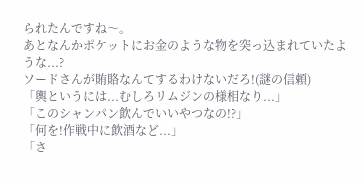られたんですね〜。
あとなんかポケットにお金のような物を突っ込まれていたような...?
ソードさんが賄賂なんてするわけないだろ!(謎の信頼)
「輿というには...むしろリムジンの様相なり...」
「このシャンパン飲んでいいやつなの!?」
「何を!作戦中に飲酒など...」
「さ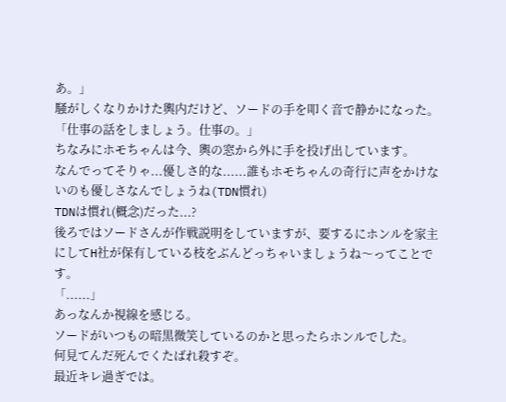あ。」
騒がしくなりかけた輿内だけど、ソードの手を叩く音で静かになった。
「仕事の話をしましょう。仕事の。」
ちなみにホモちゃんは今、輿の窓から外に手を投げ出しています。
なんでってそりゃ...優しさ的な......誰もホモちゃんの奇行に声をかけないのも優しさなんでしょうね(TDN慣れ)
TDNは慣れ(概念)だった...?
後ろではソードさんが作戦説明をしていますが、要するにホンルを家主にしてH社が保有している枝をぶんどっちゃいましょうね〜ってことです。
「......」
あっなんか視線を感じる。
ソードがいつもの暗黒微笑しているのかと思ったらホンルでした。
何見てんだ死んでくたばれ殺すぞ。
最近キレ過ぎでは。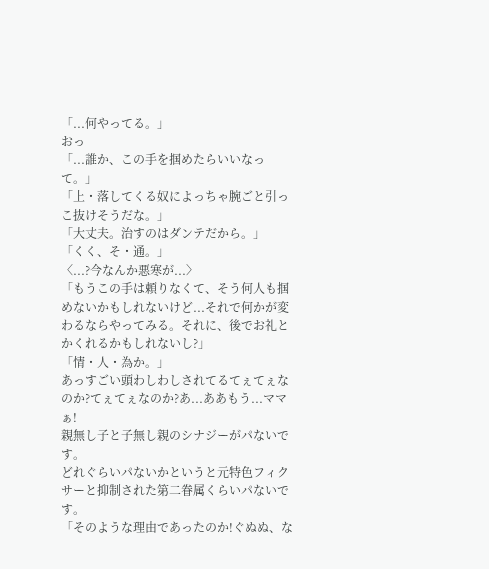「...何やってる。」
おっ
「...誰か、この手を掴めたらいいなって。」
「上・落してくる奴によっちゃ腕ごと引っこ抜けそうだな。」
「大丈夫。治すのはダンテだから。」
「くく、そ・通。」
〈...?今なんか悪寒が...〉
「もうこの手は頼りなくて、そう何人も掴めないかもしれないけど...それで何かが変わるならやってみる。それに、後でお礼とかくれるかもしれないし?」
「情・人・為か。」
あっすごい頭わしわしされてるてぇてぇなのか?てぇてぇなのか?あ...ああもう...ママぁ!
親無し子と子無し親のシナジーがパないです。
どれぐらいパないかというと元特色フィクサーと抑制された第二眷属くらいパないです。
「そのような理由であったのか!ぐぬぬ、な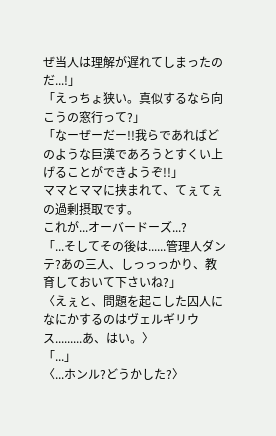ぜ当人は理解が遅れてしまったのだ...!」
「えっちょ狭い。真似するなら向こうの窓行って?」
「なーぜーだー!!我らであればどのような巨漢であろうとすくい上げることができようぞ!!」
ママとママに挟まれて、てぇてぇの過剰摂取です。
これが...オーバードーズ...?
「...そしてその後は......管理人ダンテ?あの三人、しっっっかり、教育しておいて下さいね?」
〈えぇと、問題を起こした囚人になにかするのはヴェルギリウス.........あ、はい。〉
「...」
〈...ホンル?どうかした?〉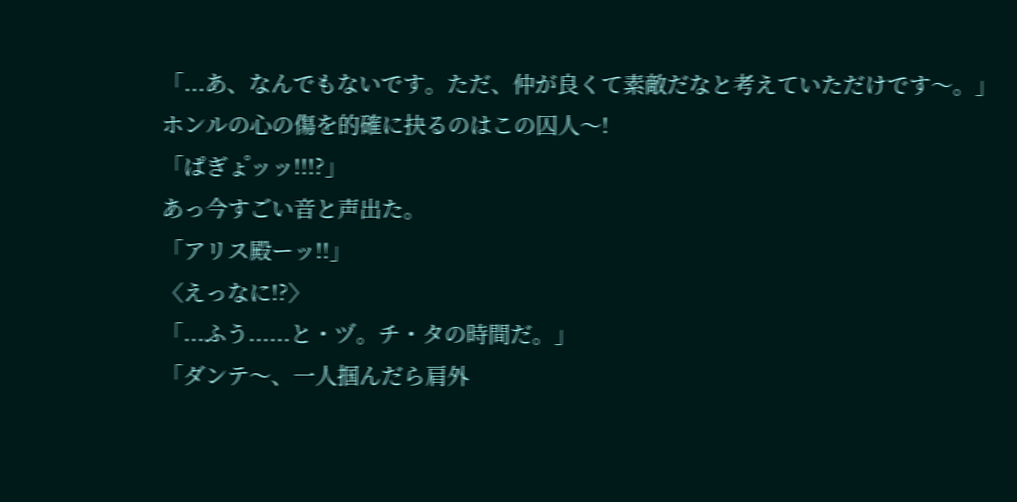「...あ、なんでもないです。ただ、仲が良くて素敵だなと考えていただけです〜。」
ホンルの心の傷を的確に抉るのはこの囚人〜!
「ぱぎょ゚ッッ!!!?」
あっ今すごい音と声出た。
「アリス殿ーッ!!」
〈えっなに!?〉
「...ふう......と・ヅ。チ・タの時間だ。」
「ダンテ〜、一人掴んだら肩外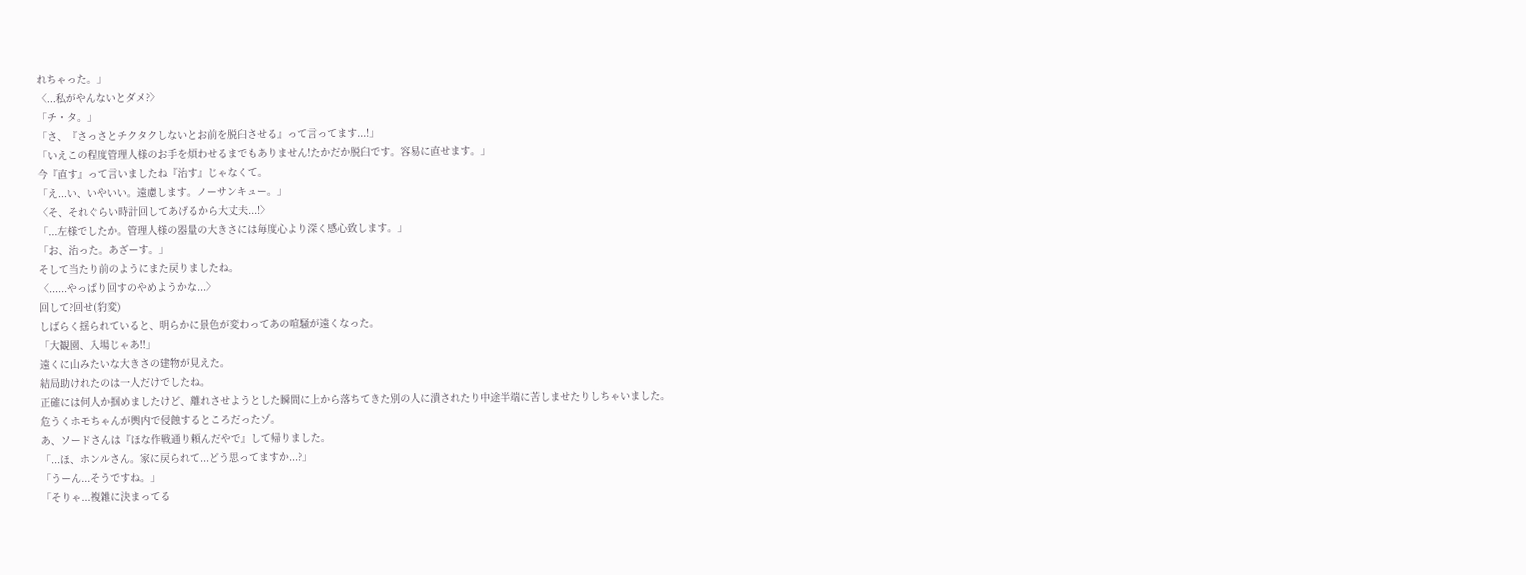れちゃった。」
〈...私がやんないとダメ?〉
「チ・タ。」
「さ、『さっさとチクタクしないとお前を脱臼させる』って言ってます...!」
「いえこの程度管理人様のお手を煩わせるまでもありません!たかだか脱臼です。容易に直せます。」
今『直す』って言いましたね『治す』じゃなくて。
「え...い、いやいい。遠慮します。ノーサンキュー。」
〈そ、それぐらい時計回してあげるから大丈夫...!〉
「...左様でしたか。管理人様の器量の大きさには毎度心より深く感心致します。」
「お、治った。あざーす。」
そして当たり前のようにまた戻りましたね。
〈......やっぱり回すのやめようかな...〉
回して?回せ(豹変)
しばらく揺られていると、明らかに景色が変わってあの喧騒が遠くなった。
「大観園、入場じゃあ!!」
遠くに山みたいな大きさの建物が見えた。
結局助けれたのは一人だけでしたね。
正確には何人か掴めましたけど、離れさせようとした瞬間に上から落ちてきた別の人に潰されたり中途半端に苦しませたりしちゃいました。
危うくホモちゃんが輿内で侵蝕するところだったゾ。
あ、ソードさんは『ほな作戦通り頼んだやで』して帰りました。
「...ほ、ホンルさん。家に戻られて...どう思ってますか...?」
「うーん...そうですね。」
「そりゃ...複雑に決まってる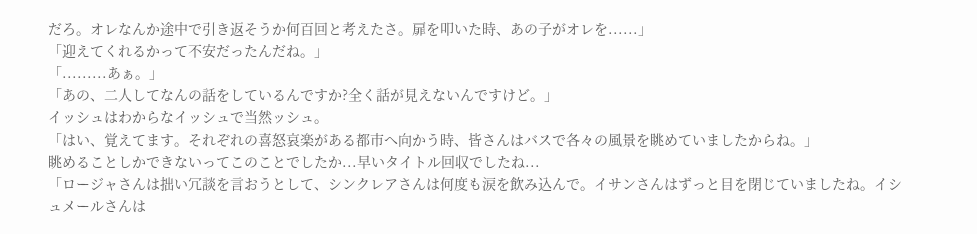だろ。オレなんか途中で引き返そうか何百回と考えたさ。扉を叩いた時、あの子がオレを......」
「迎えてくれるかって不安だったんだね。」
「.........あぁ。」
「あの、二人してなんの話をしているんですか?全く話が見えないんですけど。」
イッシュはわからなイッシュで当然ッシュ。
「はい、覚えてます。それぞれの喜怒哀楽がある都市へ向かう時、皆さんはバスで各々の風景を眺めていましたからね。」
眺めることしかできないってこのことでしたか...早いタイトル回収でしたね...
「ロージャさんは拙い冗談を言おうとして、シンクレアさんは何度も涙を飲み込んで。イサンさんはずっと目を閉じていましたね。イシュメールさんは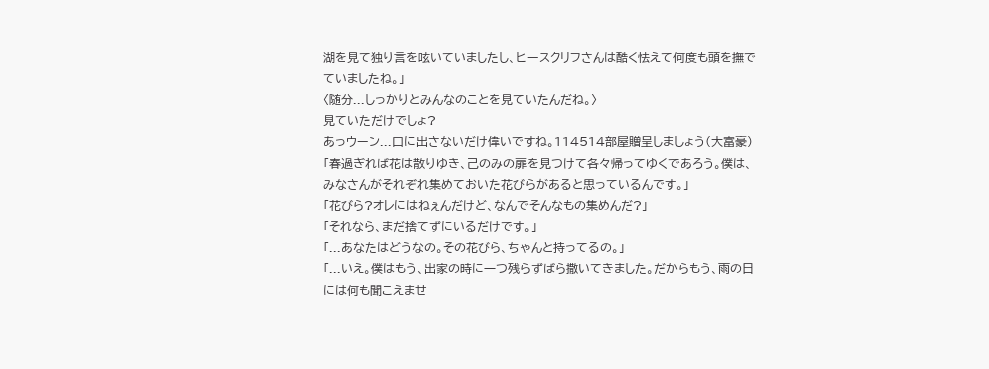湖を見て独り言を呟いていましたし、ヒースクリフさんは酷く怯えて何度も頭を撫でていましたね。」
〈随分...しっかりとみんなのことを見ていたんだね。〉
見ていただけでしょ?
あっウーン...口に出さないだけ偉いですね。114514部屋贈呈しましょう(大富豪)
「春過ぎれば花は散りゆき、己のみの扉を見つけて各々帰ってゆくであろう。僕は、みなさんがそれぞれ集めておいた花びらがあると思っているんです。」
「花びら?オレにはねぇんだけど、なんでそんなもの集めんだ?」
「それなら、まだ捨てずにいるだけです。」
「...あなたはどうなの。その花びら、ちゃんと持ってるの。」
「...いえ。僕はもう、出家の時に一つ残らずばら撒いてきました。だからもう、雨の日には何も聞こえませ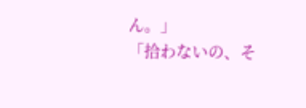ん。」
「拾わないの、そ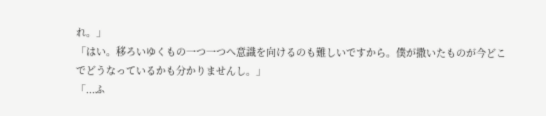れ。」
「はい。移ろいゆくもの一つ一つへ意識を向けるのも難しいですから。僕が撒いたものが今どこでどうなっているかも分かりませんし。」
「...ふ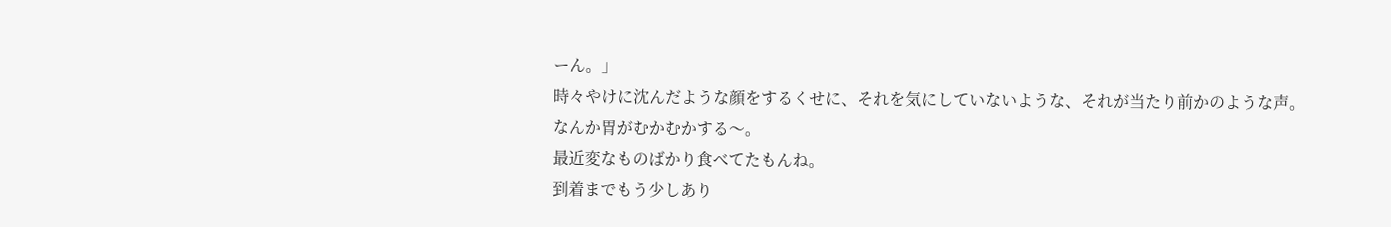ーん。」
時々やけに沈んだような顔をするくせに、それを気にしていないような、それが当たり前かのような声。
なんか胃がむかむかする〜。
最近変なものばかり食べてたもんね。
到着までもう少しあり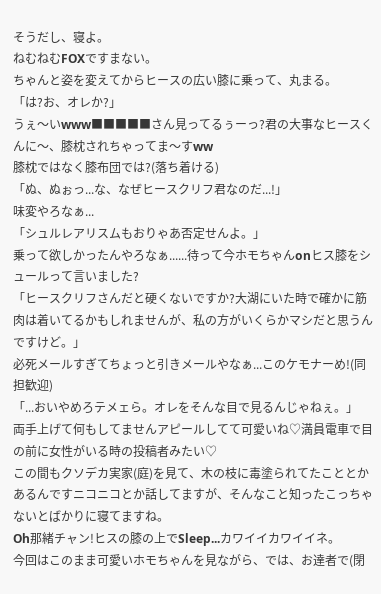そうだし、寝よ。
ねむねむFOXですまない。
ちゃんと姿を変えてからヒースの広い膝に乗って、丸まる。
「は?お、オレか?」
うぇ〜いwww■■■■■さん見ってるぅーっ?君の大事なヒースくんに〜、膝枕されちゃってま〜すww
膝枕ではなく膝布団では?(落ち着ける)
「ぬ、ぬぉっ...な、なぜヒースクリフ君なのだ...!」
味変やろなぁ...
「シュルレアリスムもおりゃあ否定せんよ。」
乗って欲しかったんやろなぁ......待って今ホモちゃんonヒス膝をシュールって言いました?
「ヒースクリフさんだと硬くないですか?大湖にいた時で確かに筋肉は着いてるかもしれませんが、私の方がいくらかマシだと思うんですけど。」
必死メールすぎてちょっと引きメールやなぁ...このケモナーめ!(同担歓迎)
「...おいやめろテメェら。オレをそんな目で見るんじゃねぇ。」
両手上げて何もしてませんアピールしてて可愛いね♡満員電車で目の前に女性がいる時の投稿者みたい♡
この間もクソデカ実家(庭)を見て、木の枝に毒塗られてたこととかあるんですニコニコとか話してますが、そんなこと知ったこっちゃないとばかりに寝てますね。
Oh那緒チャン!ヒスの膝の上でSleep...カワイイカワイイネ。
今回はこのまま可愛いホモちゃんを見ながら、では、お達者で(閉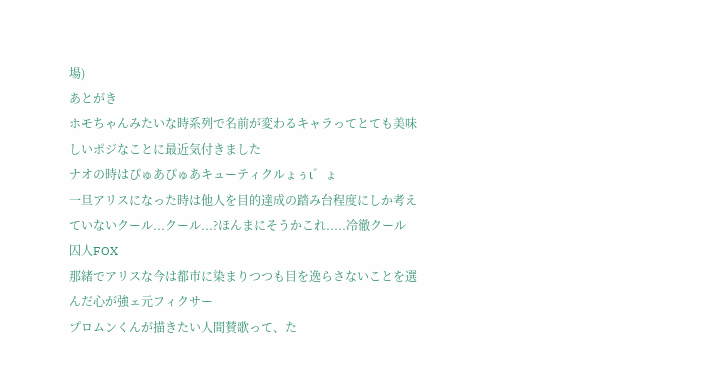場)
あとがき
ホモちゃんみたいな時系列で名前が変わるキャラってとても美味しいポジなことに最近気付きました
ナオの時はぴゅあぴゅあキューティクルょぅι゛ょ
一旦アリスになった時は他人を目的達成の踏み台程度にしか考えていないクール...クール...?ほんまにそうかこれ.....冷徹クール囚人FOX
那緒でアリスな今は都市に染まりつつも目を逸らさないことを選んだ心が強ェ元フィクサー
プロムンくんが描きたい人間賛歌って、た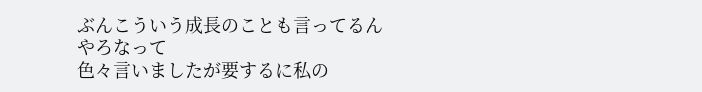ぶんこういう成長のことも言ってるんやろなって
色々言いましたが要するに私の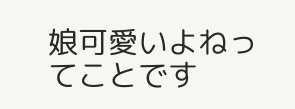娘可愛いよねってことです